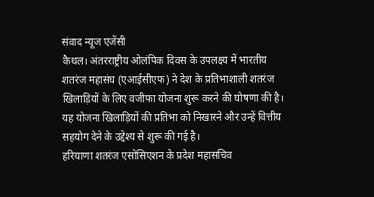संवाद न्यूज एजेंसी
कैथल। अंतरराष्ट्रीय ओलंपिक दिवस के उपलक्ष्य में भारतीय शतरंज महासंघ (एआईसीएफ) ने देश के प्रतिभाशाली शतरंज खिलाड़ियों के लिए वजीफा योजना शुरू करने की घोषणा की है। यह योजना खिलाड़ियों की प्रतिभा को निखारने और उन्हें वित्तीय सहयोग देने के उद्देश्य से शुरू की गई है।
हरियाणा शतरंज एसोसिएशन के प्रदेश महासचिव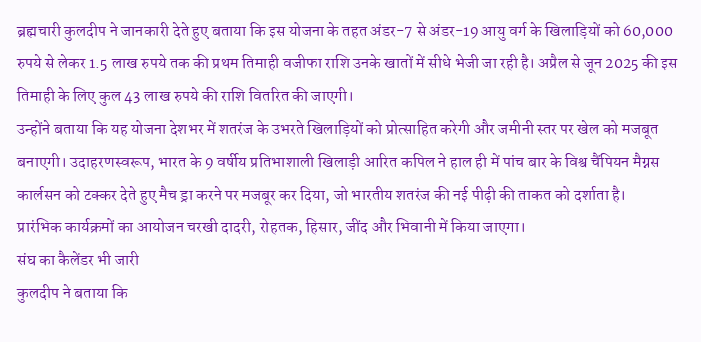ब्रह्मचारी कुलदीप ने जानकारी देते हुए बताया कि इस योजना के तहत अंडर-7 से अंडर-19 आयु वर्ग के खिलाड़ियों को 60,000 रुपये से लेकर 1.5 लाख रुपये तक की प्रथम तिमाही वजीफा राशि उनके खातों में सीधे भेजी जा रही है। अप्रैल से जून 2025 की इस तिमाही के लिए कुल 43 लाख रुपये की राशि वितरित की जाएगी।
उन्होंने बताया कि यह योजना देशभर में शतरंज के उभरते खिलाड़ियों को प्रोत्साहित करेगी और जमीनी स्तर पर खेल को मजबूत बनाएगी। उदाहरणस्वरूप, भारत के 9 वर्षीय प्रतिभाशाली खिलाड़ी आरित कपिल ने हाल ही में पांच बार के विश्व चैंपियन मैग्नस कार्लसन को टक्कर देते हुए मैच ड्रा करने पर मजबूर कर दिया, जो भारतीय शतरंज की नई पीढ़ी की ताकत को दर्शाता है।
प्रारंभिक कार्यक्रमों का आयोजन चरखी दादरी, रोहतक, हिसार, जींद और भिवानी में किया जाएगा।
संघ का कैलेंडर भी जारी
कुलदीप ने बताया कि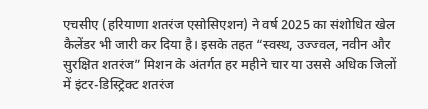एचसीए (हरियाणा शतरंज एसोसिएशन) ने वर्ष 2025 का संशोधित खेल कैलेंडर भी जारी कर दिया है। इसके तहत “स्वस्थ, उज्ज्वल, नवीन और सुरक्षित शतरंज” मिशन के अंतर्गत हर महीने चार या उससे अधिक जिलों में इंटर-डिस्ट्रिक्ट शतरंज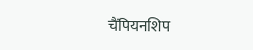चैंपियनशिप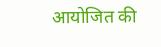आयोजित की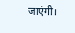जाएंगी।